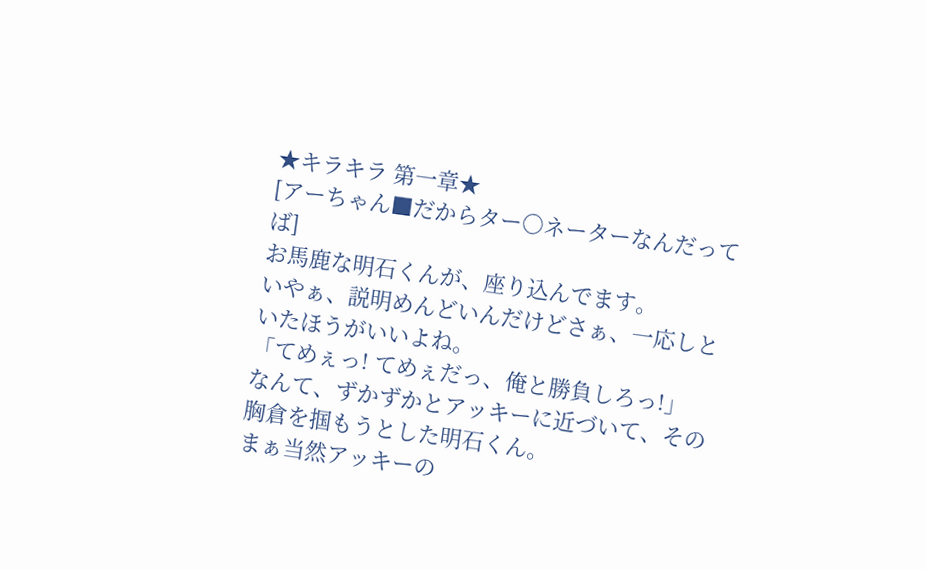★キラキラ 第一章★
[アーちゃん■だからター○ネーターなんだってば]
お馬鹿な明石くんが、座り込んでます。
いやぁ、説明めんどいんだけどさぁ、一応しといたほうがいいよね。
「てめぇっ! てめぇだっ、俺と勝負しろっ!」
なんて、ずかずかとアッキーに近づいて、その胸倉を掴もうとした明石くん。
まぁ当然アッキーの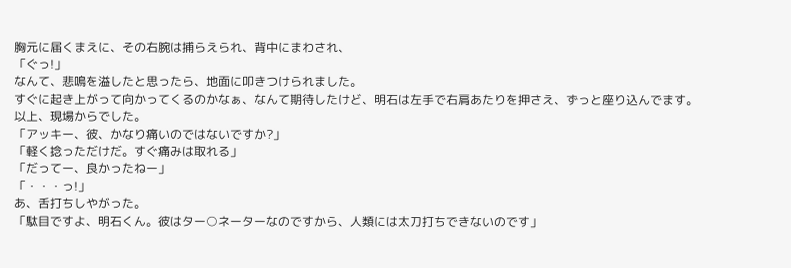胸元に届くまえに、その右腕は捕らえられ、背中にまわされ、
「ぐっ!」
なんて、悲鳴を溢したと思ったら、地面に叩きつけられました。
すぐに起き上がって向かってくるのかなぁ、なんて期待したけど、明石は左手で右肩あたりを押さえ、ずっと座り込んでます。
以上、現場からでした。
「アッキー、彼、かなり痛いのではないですか?」
「軽く捻っただけだ。すぐ痛みは取れる」
「だってー、良かったねー」
「・・・っ!」
あ、舌打ちしやがった。
「駄目ですよ、明石くん。彼はター○ネーターなのですから、人類には太刀打ちできないのです」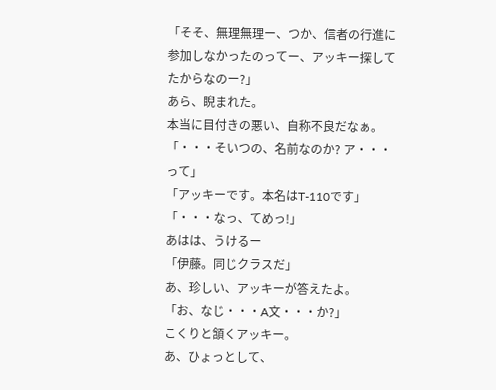「そそ、無理無理ー、つか、信者の行進に参加しなかったのってー、アッキー探してたからなのー?」
あら、睨まれた。
本当に目付きの悪い、自称不良だなぁ。
「・・・そいつの、名前なのか? ア・・・って」
「アッキーです。本名はT-110です」
「・・・なっ、てめっ!」
あはは、うけるー
「伊藤。同じクラスだ」
あ、珍しい、アッキーが答えたよ。
「お、なじ・・・A文・・・か?」
こくりと頷くアッキー。
あ、ひょっとして、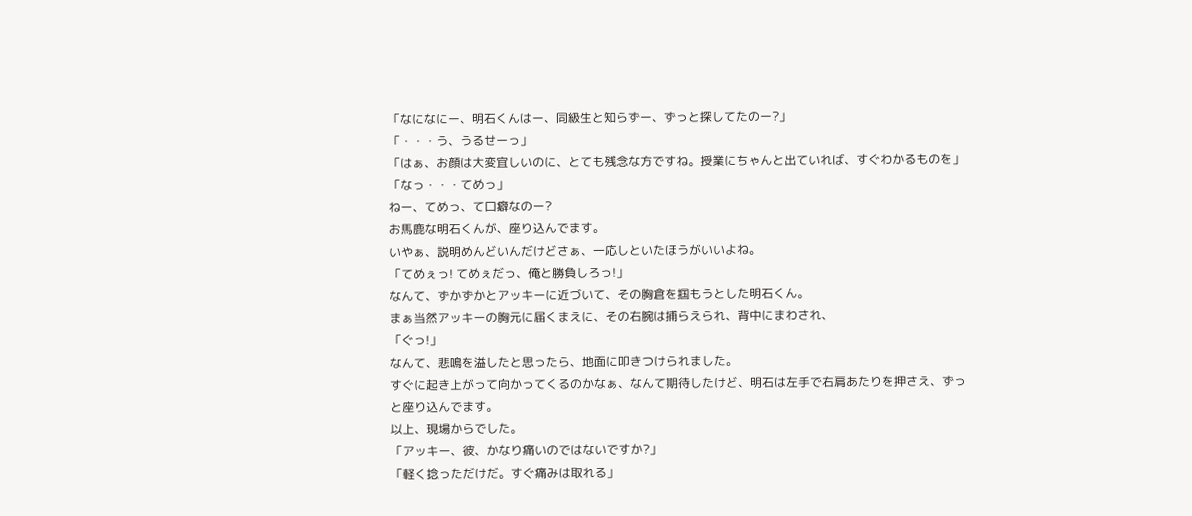「なになにー、明石くんはー、同級生と知らずー、ずっと探してたのー?」
「・・・う、うるせーっ」
「はぁ、お顔は大変宜しいのに、とても残念な方ですね。授業にちゃんと出ていれば、すぐわかるものを」
「なっ・・・てめっ」
ねー、てめっ、て口癖なのー?
お馬鹿な明石くんが、座り込んでます。
いやぁ、説明めんどいんだけどさぁ、一応しといたほうがいいよね。
「てめぇっ! てめぇだっ、俺と勝負しろっ!」
なんて、ずかずかとアッキーに近づいて、その胸倉を掴もうとした明石くん。
まぁ当然アッキーの胸元に届くまえに、その右腕は捕らえられ、背中にまわされ、
「ぐっ!」
なんて、悲鳴を溢したと思ったら、地面に叩きつけられました。
すぐに起き上がって向かってくるのかなぁ、なんて期待したけど、明石は左手で右肩あたりを押さえ、ずっと座り込んでます。
以上、現場からでした。
「アッキー、彼、かなり痛いのではないですか?」
「軽く捻っただけだ。すぐ痛みは取れる」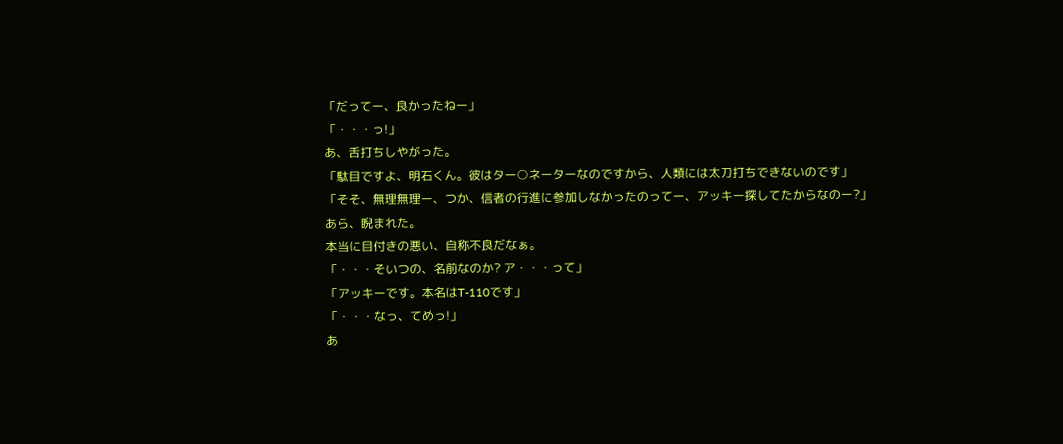「だってー、良かったねー」
「・・・っ!」
あ、舌打ちしやがった。
「駄目ですよ、明石くん。彼はター○ネーターなのですから、人類には太刀打ちできないのです」
「そそ、無理無理ー、つか、信者の行進に参加しなかったのってー、アッキー探してたからなのー?」
あら、睨まれた。
本当に目付きの悪い、自称不良だなぁ。
「・・・そいつの、名前なのか? ア・・・って」
「アッキーです。本名はT-110です」
「・・・なっ、てめっ!」
あ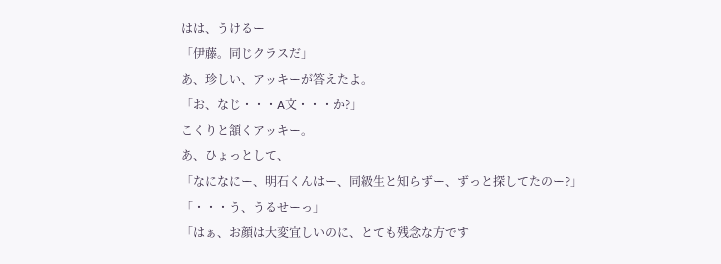はは、うけるー
「伊藤。同じクラスだ」
あ、珍しい、アッキーが答えたよ。
「お、なじ・・・A文・・・か?」
こくりと頷くアッキー。
あ、ひょっとして、
「なになにー、明石くんはー、同級生と知らずー、ずっと探してたのー?」
「・・・う、うるせーっ」
「はぁ、お顔は大変宜しいのに、とても残念な方です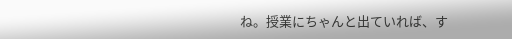ね。授業にちゃんと出ていれば、す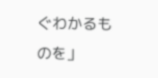ぐわかるものを」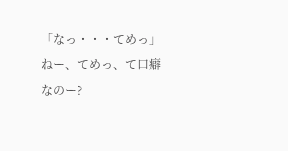「なっ・・・てめっ」
ねー、てめっ、て口癖なのー?